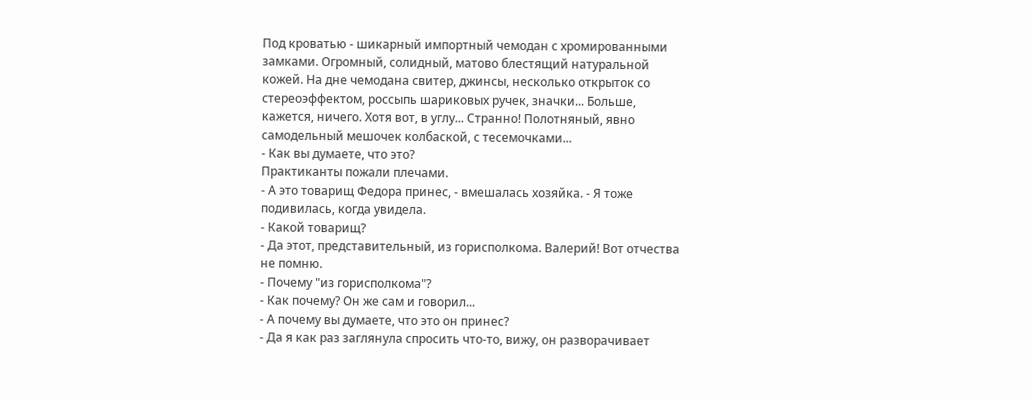Под кроватью - шикарный импортный чемодан с хромированными замками. Огромный, солидный, матово блестящий натуральной кожей. На дне чемодана свитер, джинсы, несколько открыток со стереоэффектом, россыпь шариковых ручек, значки... Больше, кажется, ничего. Хотя вот, в углу... Странно! Полотняный, явно самодельный мешочек колбаской, с тесемочками...
- Как вы думаете, что это?
Практиканты пожали плечами.
- А это товарищ Федора принес, - вмешалась хозяйка. - Я тоже подивилась, когда увидела.
- Какой товарищ?
- Да этот, представительный, из горисполкома. Валерий! Вот отчества не помню.
- Почему "из горисполкома"?
- Как почему? Он же сам и говорил...
- А почему вы думаете, что это он принес?
- Да я как раз заглянула спросить что-то, вижу, он разворачивает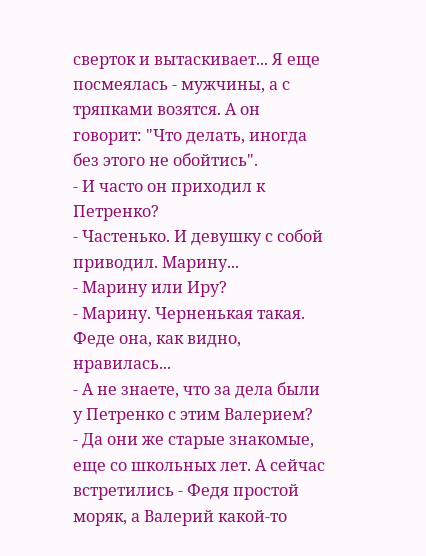сверток и вытаскивает... Я еще посмеялась - мужчины, а с тряпками возятся. А он говорит: "Что делать, иногда без этого не обойтись".
- И часто он приходил к Петренко?
- Частенько. И девушку с собой приводил. Марину...
- Марину или Иру?
- Марину. Черненькая такая. Феде она, как видно, нравилась...
- А не знаете, что за дела были у Петренко с этим Валерием?
- Да они же старые знакомые, еще со школьных лет. А сейчас встретились - Федя простой моряк, а Валерий какой-то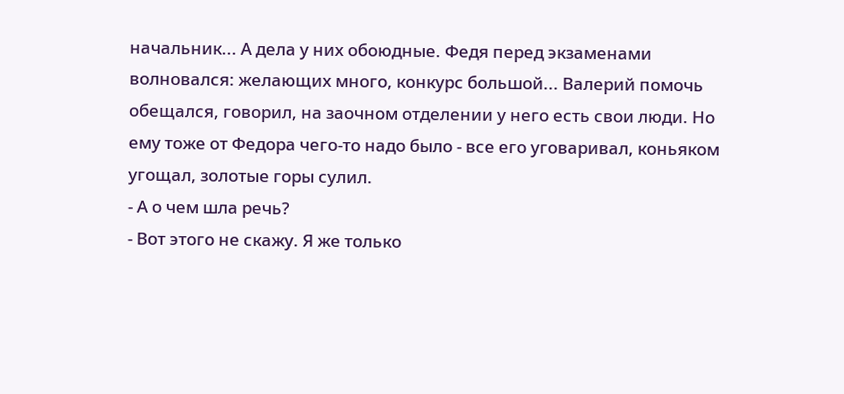начальник... А дела у них обоюдные. Федя перед экзаменами волновался: желающих много, конкурс большой... Валерий помочь обещался, говорил, на заочном отделении у него есть свои люди. Но ему тоже от Федора чего-то надо было - все его уговаривал, коньяком угощал, золотые горы сулил.
- А о чем шла речь?
- Вот этого не скажу. Я же только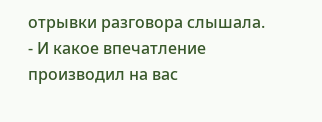отрывки разговора слышала.
- И какое впечатление производил на вас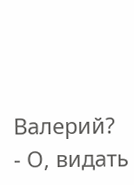Валерий?
- О, видать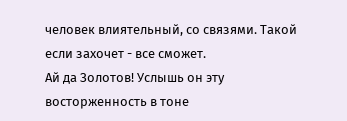человек влиятельный, со связями. Такой если захочет - все сможет.
Ай да Золотов! Услышь он эту восторженность в тоне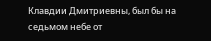Клавдии Дмитриевны, был бы на седьмом небе от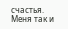счастья. Меня так и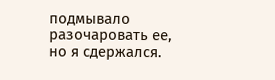подмывало разочаровать ее, но я сдержался.